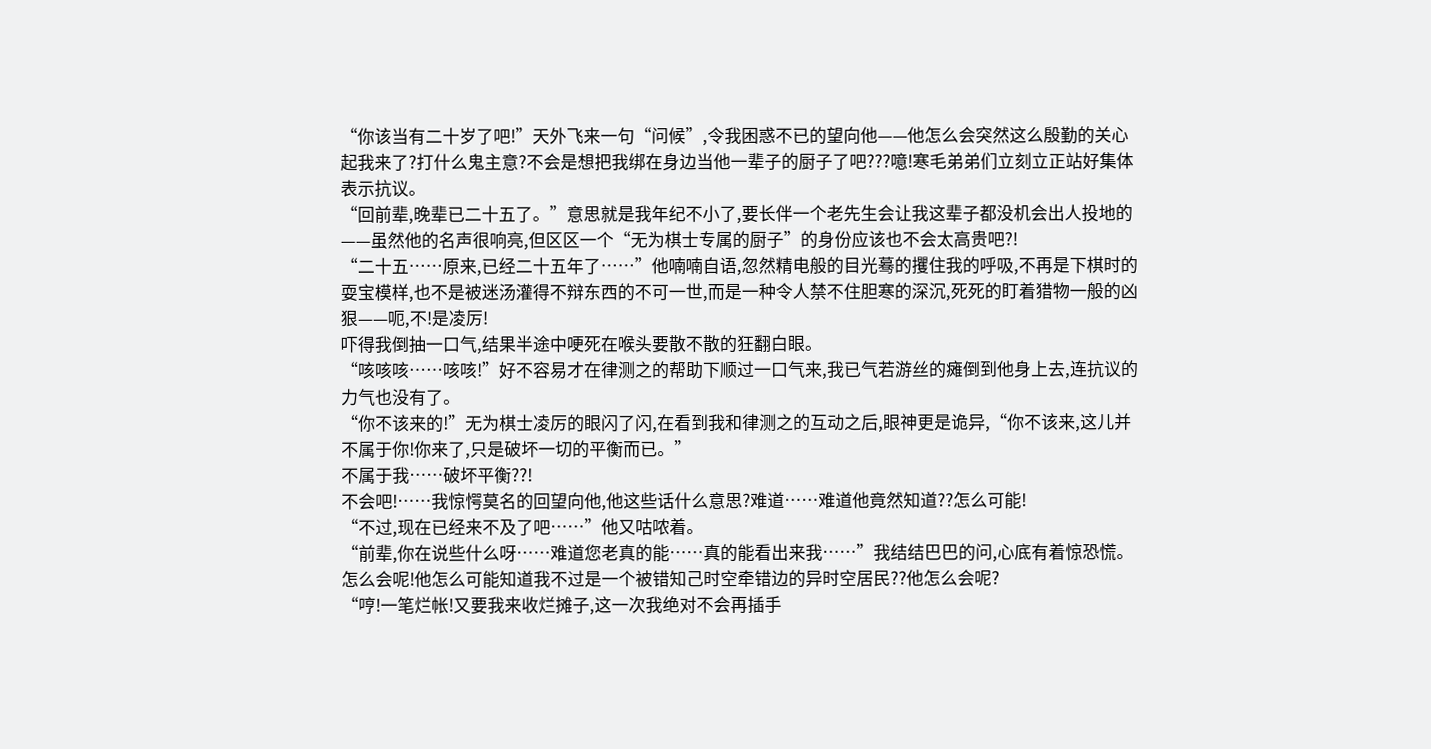“你该当有二十岁了吧!”天外飞来一句“问候”,令我困惑不已的望向他——他怎么会突然这么殷勤的关心起我来了?打什么鬼主意?不会是想把我绑在身边当他一辈子的厨子了吧???噫!寒毛弟弟们立刻立正站好集体表示抗议。
“回前辈,晚辈已二十五了。”意思就是我年纪不小了,要长伴一个老先生会让我这辈子都没机会出人投地的——虽然他的名声很响亮,但区区一个“无为棋士专属的厨子”的身份应该也不会太高贵吧?!
“二十五……原来,已经二十五年了……”他喃喃自语,忽然精电般的目光蓦的攫住我的呼吸,不再是下棋时的耍宝模样,也不是被迷汤灌得不辩东西的不可一世,而是一种令人禁不住胆寒的深沉,死死的盯着猎物一般的凶狠——呃,不!是凌厉!
吓得我倒抽一口气,结果半途中哽死在喉头要散不散的狂翻白眼。
“咳咳咳……咳咳!”好不容易才在律测之的帮助下顺过一口气来,我已气若游丝的瘫倒到他身上去,连抗议的力气也没有了。
“你不该来的!”无为棋士凌厉的眼闪了闪,在看到我和律测之的互动之后,眼神更是诡异,“你不该来,这儿并不属于你!你来了,只是破坏一切的平衡而已。”
不属于我……破坏平衡??!
不会吧!……我惊愕莫名的回望向他,他这些话什么意思?难道……难道他竟然知道??怎么可能!
“不过,现在已经来不及了吧……”他又咕哝着。
“前辈,你在说些什么呀……难道您老真的能……真的能看出来我……”我结结巴巴的问,心底有着惊恐慌。怎么会呢!他怎么可能知道我不过是一个被错知己时空牵错边的异时空居民??他怎么会呢?
“哼!一笔烂帐!又要我来收烂摊子,这一次我绝对不会再插手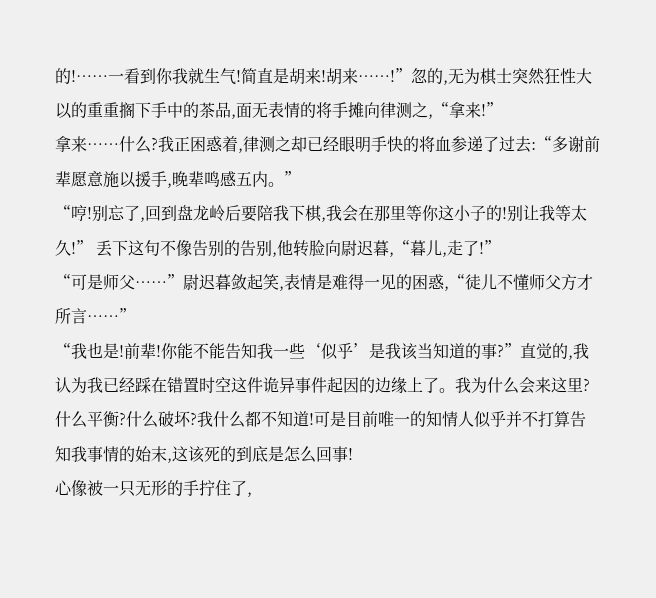的!……一看到你我就生气!简直是胡来!胡来……!”忽的,无为棋士突然狂性大以的重重搁下手中的茶品,面无表情的将手摊向律测之,“拿来!”
拿来……什么?我正困惑着,律测之却已经眼明手快的将血参递了过去:“多谢前辈愿意施以援手,晚辈鸣感五内。”
“哼!别忘了,回到盘龙岭后要陪我下棋,我会在那里等你这小子的!别让我等太久!” 丢下这句不像告别的告别,他转脸向尉迟暮,“暮儿,走了!”
“可是师父……”尉迟暮敛起笑,表情是难得一见的困惑,“徒儿不懂师父方才所言……”
“我也是!前辈!你能不能告知我一些‘似乎’是我该当知道的事?”直觉的,我认为我已经踩在错置时空这件诡异事件起因的边缘上了。我为什么会来这里?什么平衡?什么破坏?我什么都不知道!可是目前唯一的知情人似乎并不打算告知我事情的始末,这该死的到底是怎么回事!
心像被一只无形的手拧住了,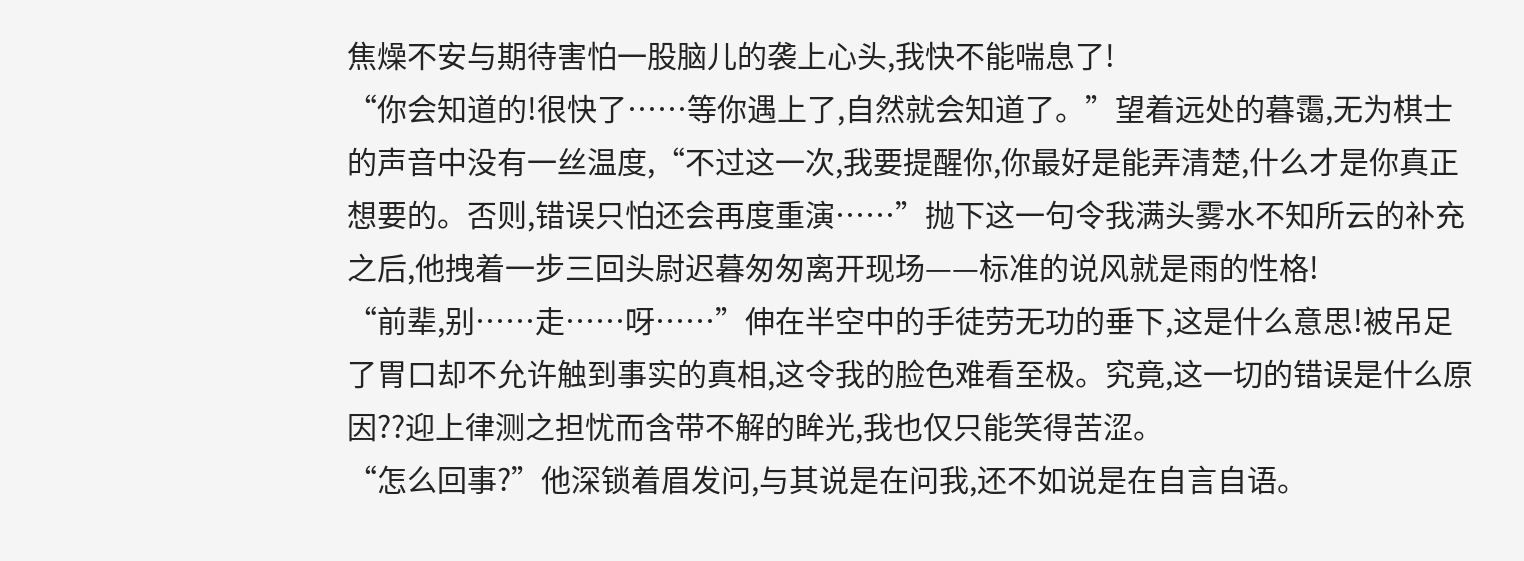焦燥不安与期待害怕一股脑儿的袭上心头,我快不能喘息了!
“你会知道的!很快了……等你遇上了,自然就会知道了。”望着远处的暮霭,无为棋士的声音中没有一丝温度,“不过这一次,我要提醒你,你最好是能弄清楚,什么才是你真正想要的。否则,错误只怕还会再度重演……”抛下这一句令我满头雾水不知所云的补充之后,他拽着一步三回头尉迟暮匆匆离开现场——标准的说风就是雨的性格!
“前辈,别……走……呀……”伸在半空中的手徒劳无功的垂下,这是什么意思!被吊足了胃口却不允许触到事实的真相,这令我的脸色难看至极。究竟,这一切的错误是什么原因??迎上律测之担忧而含带不解的眸光,我也仅只能笑得苦涩。
“怎么回事?”他深锁着眉发问,与其说是在问我,还不如说是在自言自语。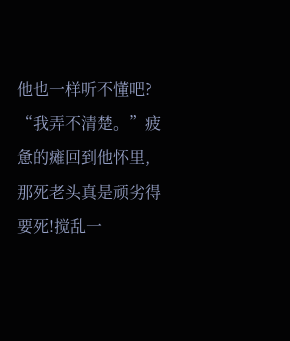他也一样听不懂吧?
“我弄不清楚。”疲惫的瘫回到他怀里,那死老头真是顽劣得要死!搅乱一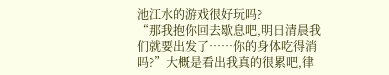池江水的游戏很好玩吗?
“那我抱你回去歇息吧,明日清晨我们就要出发了……你的身体吃得消吗?”大概是看出我真的很累吧,律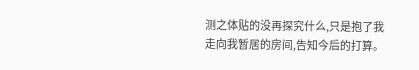测之体贴的没再探究什么,只是抱了我走向我暂居的房间,告知今后的打算。